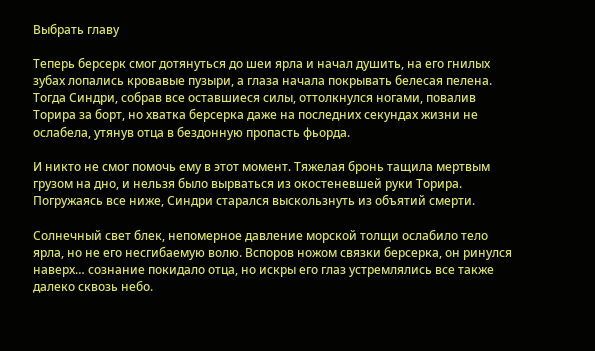Выбрать главу

Теперь берсерк смог дотянуться до шеи ярла и начал душить, на его гнилых зубах лопались кровавые пузыри, а глаза начала покрывать белесая пелена. Тогда Синдри, собрав все оставшиеся силы, оттолкнулся ногами, повалив Торира за борт, но хватка берсерка даже на последних секундах жизни не ослабела, утянув отца в бездонную пропасть фьорда.

И никто не смог помочь ему в этот момент. Тяжелая бронь тащила мертвым грузом на дно, и нельзя было вырваться из окостеневшей руки Торира. Погружаясь все ниже, Синдри старался выскользнуть из объятий смерти.

Солнечный свет блек, непомерное давление морской толщи ослабило тело ярла, но не его несгибаемую волю. Вспоров ножом связки берсерка, он ринулся наверх… сознание покидало отца, но искры его глаз устремлялись все также далеко сквозь небо.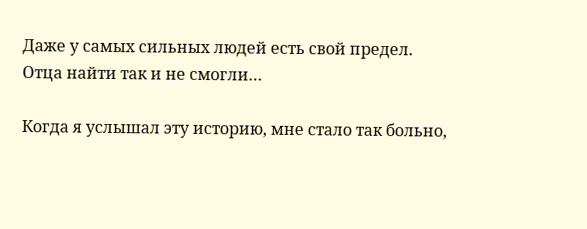Даже у самых сильных людей есть свой предел. Отца найти так и не смогли…

Когда я услышал эту историю, мне стало так больно,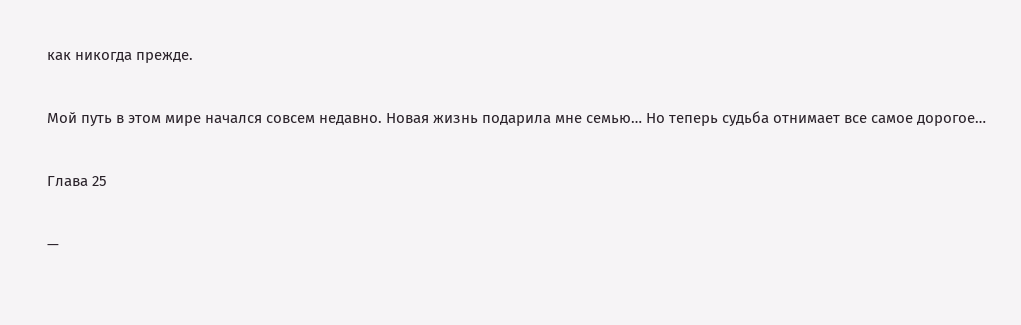как никогда прежде.

Мой путь в этом мире начался совсем недавно. Новая жизнь подарила мне семью… Но теперь судьба отнимает все самое дорогое…

Глава 25

—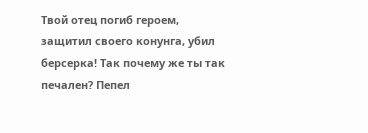Твой отец погиб героем, защитил своего конунга, убил берсерка! Так почему же ты так печален? Пепел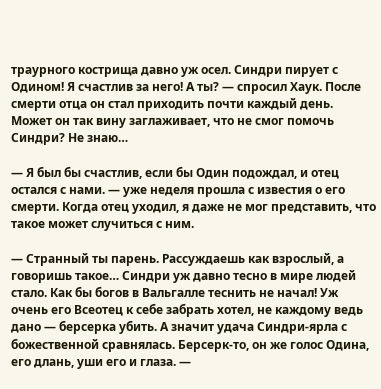траурного кострища давно уж осел. Синдри пирует с Одином! Я счастлив за него! А ты? — спросил Хаук. После смерти отца он стал приходить почти каждый день. Может он так вину заглаживает, что не смог помочь Синдри? Не знаю…

— Я был бы счастлив, если бы Один подождал, и отец остался с нами. — уже неделя прошла с известия о его смерти. Когда отец уходил, я даже не мог представить, что такое может случиться с ним.

— Странный ты парень. Рассуждаешь как взрослый, а говоришь такое… Синдри уж давно тесно в мире людей стало. Как бы богов в Вальгалле теснить не начал! Уж очень его Всеотец к себе забрать хотел, не каждому ведь дано — берсерка убить. А значит удача Синдри-ярла с божественной сравнялась. Берсерк-то, он же голос Одина, его длань, уши его и глаза. —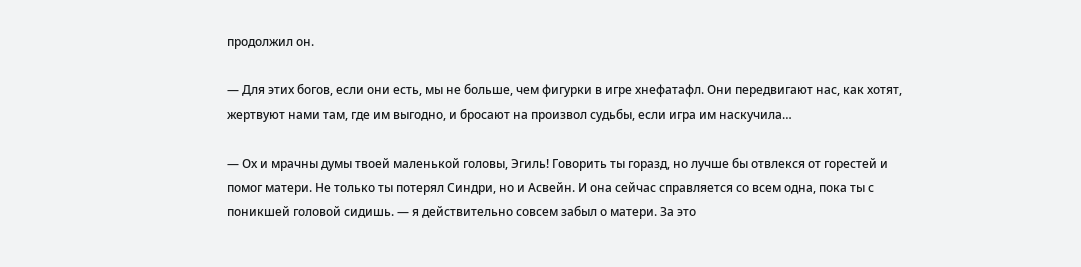продолжил он.

— Для этих богов, если они есть, мы не больше, чем фигурки в игре хнефатафл. Они передвигают нас, как хотят, жертвуют нами там, где им выгодно, и бросают на произвол судьбы, если игра им наскучила…

— Ох и мрачны думы твоей маленькой головы, Эгиль! Говорить ты горазд, но лучше бы отвлекся от горестей и помог матери. Не только ты потерял Синдри, но и Асвейн. И она сейчас справляется со всем одна, пока ты с поникшей головой сидишь. — я действительно совсем забыл о матери. За это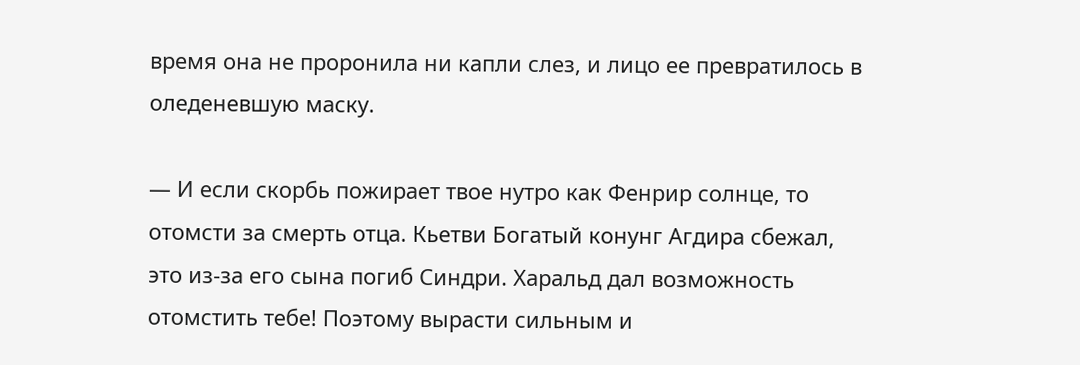время она не проронила ни капли слез, и лицо ее превратилось в оледеневшую маску.

— И если скорбь пожирает твое нутро как Фенрир солнце, то отомсти за смерть отца. Кьетви Богатый конунг Агдира сбежал, это из-за его сына погиб Синдри. Харальд дал возможность отомстить тебе! Поэтому вырасти сильным и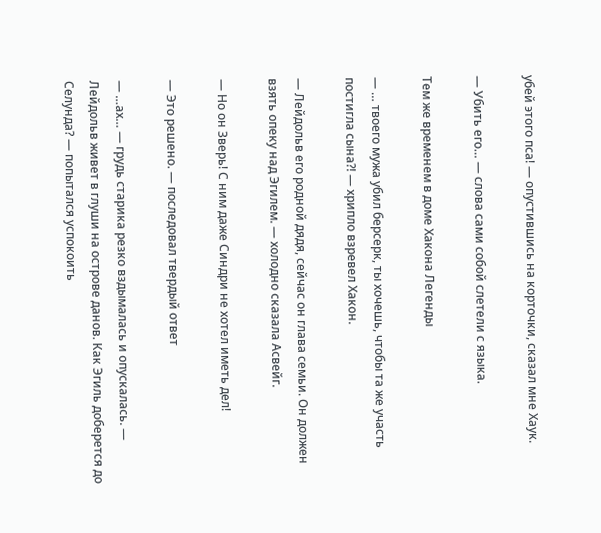убей этого пса! — опустившись на корточки, сказал мне Хаук.

— Убить его… — слова сами собой слетели с языка.

Тем же временем в доме Хакона Легенды

— … твоего мужа убил берсерк, ты хочешь, чтобы та же участь постигла сына?! — хрипло взревел Хакон.

— Лейдольв его родной дядя, сейчас он глава семьи. Он должен взять опеку над Эгилем. — холодно сказала Асвейг.

— Но он Зверь! С ним даже Синдри не хотел иметь дел!

— Это решено. — последовал твердый ответ

— …ах… — грудь старика резко вздымалась и опускалась. — Лейдольв живет в глуши на острове данов. Как Эгиль доберется до Селунда? — попытался успокоить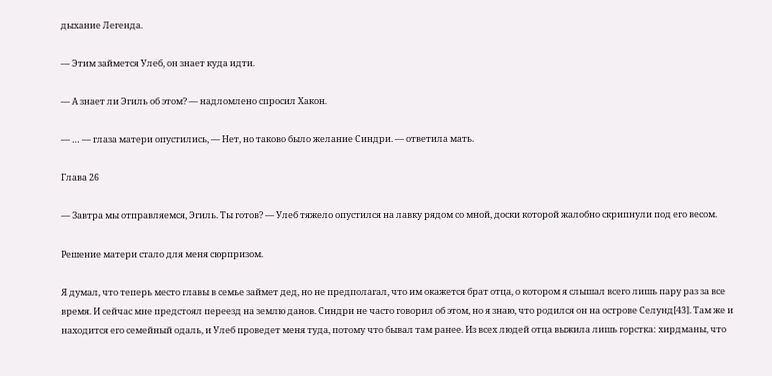дыхание Легенда.

— Этим займется Улеб, он знает куда идти.

— А знает ли Эгиль об этом? — надломлено спросил Хакон.

— … — глаза матери опустились, — Нет, но таково было желание Синдри. — ответила мать.

Глава 26

— Завтра мы отправляемся, Эгиль. Ты готов? — Улеб тяжело опустился на лавку рядом со мной, доски которой жалобно скрипнули под его весом.

Решение матери стало для меня сюрпризом.

Я думал, что теперь место главы в семье займет дед, но не предполагал, что им окажется брат отца, о котором я слышал всего лишь пару раз за все время. И сейчас мне предстоял переезд на землю данов. Синдри не часто говорил об этом, но я знаю, что родился он на острове Селунд[43]. Там же и находится его семейный одаль, и Улеб проведет меня туда, потому что бывал там ранее. Из всех людей отца выжила лишь горстка: хирдманы, что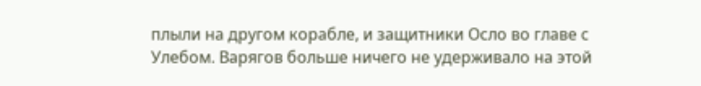плыли на другом корабле, и защитники Осло во главе с Улебом. Варягов больше ничего не удерживало на этой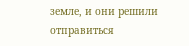земле, и они решили отправиться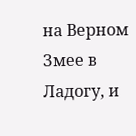на Верном Змее в Ладогу, и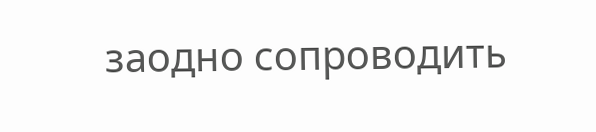заодно сопроводить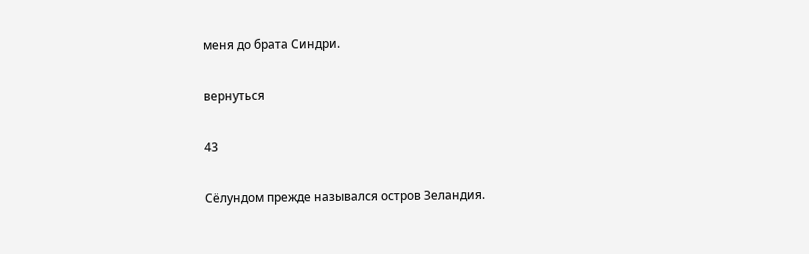меня до брата Синдри.

вернуться

43

Сёлундом прежде назывался остров Зеландия.